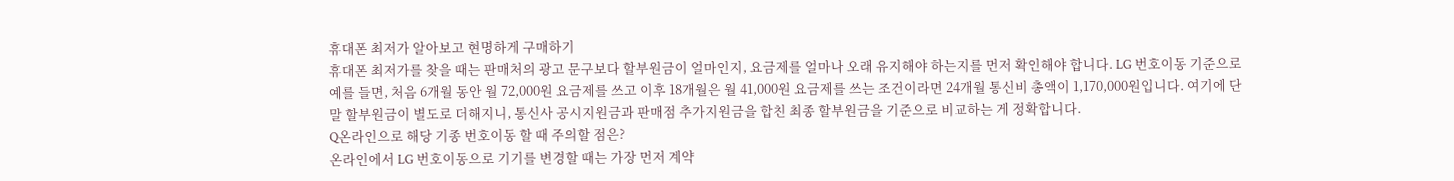휴대폰 최저가 알아보고 현명하게 구매하기
휴대폰 최저가를 찾을 때는 판매처의 광고 문구보다 할부원금이 얼마인지, 요금제를 얼마나 오래 유지해야 하는지를 먼저 확인해야 합니다. LG 번호이동 기준으로 예를 들면, 처음 6개월 동안 월 72,000원 요금제를 쓰고 이후 18개월은 월 41,000원 요금제를 쓰는 조건이라면 24개월 통신비 총액이 1,170,000원입니다. 여기에 단말 할부원금이 별도로 더해지니, 통신사 공시지원금과 판매점 추가지원금을 합친 최종 할부원금을 기준으로 비교하는 게 정확합니다.
Q온라인으로 해당 기종 번호이동 할 때 주의할 점은?
온라인에서 LG 번호이동으로 기기를 변경할 때는 가장 먼저 계약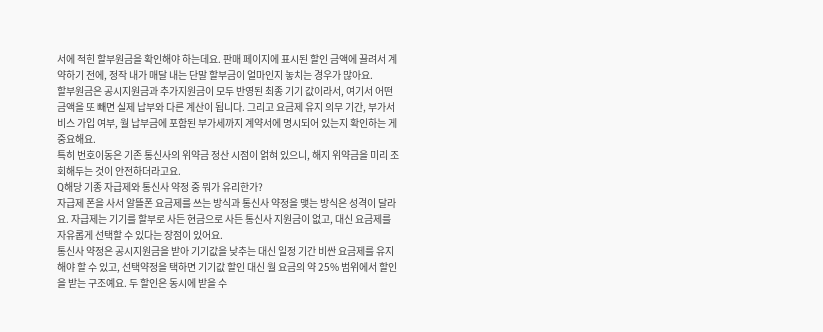서에 적힌 할부원금을 확인해야 하는데요. 판매 페이지에 표시된 할인 금액에 끌려서 계약하기 전에, 정작 내가 매달 내는 단말 할부금이 얼마인지 놓치는 경우가 많아요.
할부원금은 공시지원금과 추가지원금이 모두 반영된 최종 기기 값이라서, 여기서 어떤 금액을 또 빼면 실제 납부와 다른 계산이 됩니다. 그리고 요금제 유지 의무 기간, 부가서비스 가입 여부, 월 납부금에 포함된 부가세까지 계약서에 명시되어 있는지 확인하는 게 중요해요.
특히 번호이동은 기존 통신사의 위약금 정산 시점이 얽혀 있으니, 해지 위약금을 미리 조회해두는 것이 안전하더라고요.
Q해당 기종 자급제와 통신사 약정 중 뭐가 유리한가?
자급제 폰을 사서 알뜰폰 요금제를 쓰는 방식과 통신사 약정을 맺는 방식은 성격이 달라요. 자급제는 기기를 할부로 사든 현금으로 사든 통신사 지원금이 없고, 대신 요금제를 자유롭게 선택할 수 있다는 장점이 있어요.
통신사 약정은 공시지원금을 받아 기기값을 낮추는 대신 일정 기간 비싼 요금제를 유지해야 할 수 있고, 선택약정을 택하면 기기값 할인 대신 월 요금의 약 25% 범위에서 할인을 받는 구조예요. 두 할인은 동시에 받을 수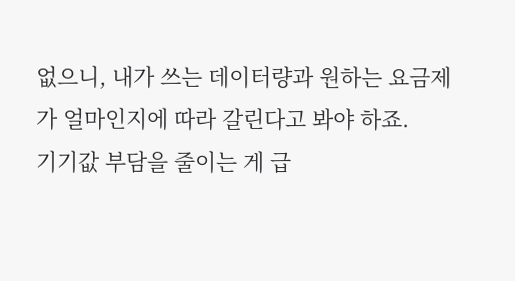없으니, 내가 쓰는 데이터량과 원하는 요금제가 얼마인지에 따라 갈린다고 봐야 하죠.
기기값 부담을 줄이는 게 급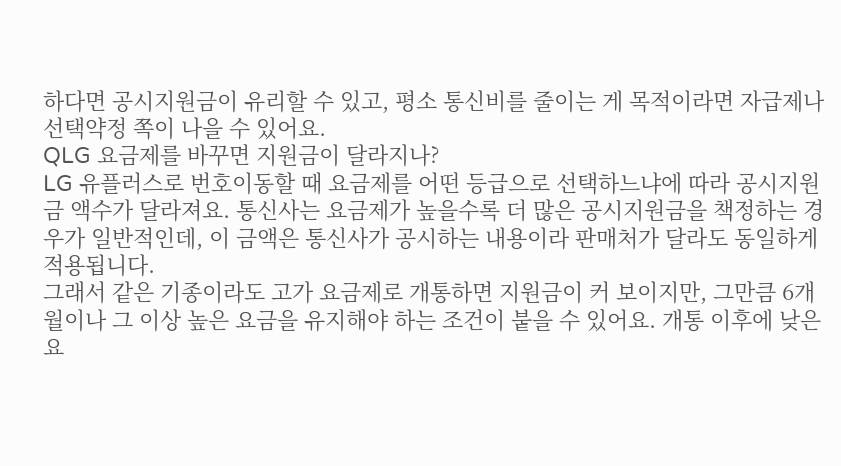하다면 공시지원금이 유리할 수 있고, 평소 통신비를 줄이는 게 목적이라면 자급제나 선택약정 쪽이 나을 수 있어요.
QLG 요금제를 바꾸면 지원금이 달라지나?
LG 유플러스로 번호이동할 때 요금제를 어떤 등급으로 선택하느냐에 따라 공시지원금 액수가 달라져요. 통신사는 요금제가 높을수록 더 많은 공시지원금을 책정하는 경우가 일반적인데, 이 금액은 통신사가 공시하는 내용이라 판매처가 달라도 동일하게 적용됩니다.
그래서 같은 기종이라도 고가 요금제로 개통하면 지원금이 커 보이지만, 그만큼 6개월이나 그 이상 높은 요금을 유지해야 하는 조건이 붙을 수 있어요. 개통 이후에 낮은 요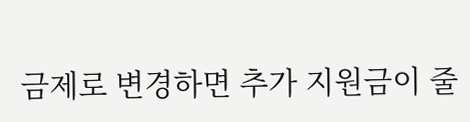금제로 변경하면 추가 지원금이 줄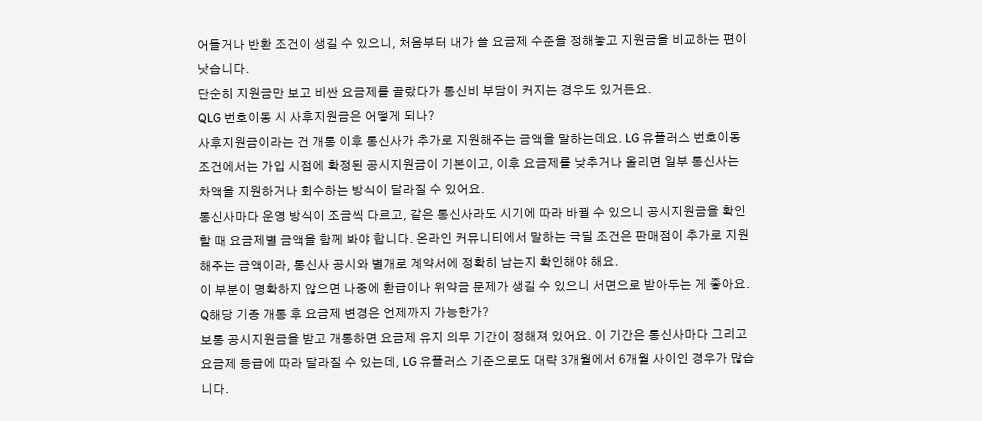어들거나 반환 조건이 생길 수 있으니, 처음부터 내가 쓸 요금제 수준을 정해놓고 지원금을 비교하는 편이 낫습니다.
단순히 지원금만 보고 비싼 요금제를 골랐다가 통신비 부담이 커지는 경우도 있거든요.
QLG 번호이동 시 사후지원금은 어떻게 되나?
사후지원금이라는 건 개통 이후 통신사가 추가로 지원해주는 금액을 말하는데요. LG 유플러스 번호이동 조건에서는 가입 시점에 확정된 공시지원금이 기본이고, 이후 요금제를 낮추거나 올리면 일부 통신사는 차액을 지원하거나 회수하는 방식이 달라질 수 있어요.
통신사마다 운영 방식이 조금씩 다르고, 같은 통신사라도 시기에 따라 바뀔 수 있으니 공시지원금을 확인할 때 요금제별 금액을 함께 봐야 합니다. 온라인 커뮤니티에서 말하는 극딜 조건은 판매점이 추가로 지원해주는 금액이라, 통신사 공시와 별개로 계약서에 정확히 남는지 확인해야 해요.
이 부분이 명확하지 않으면 나중에 환급이나 위약금 문제가 생길 수 있으니 서면으로 받아두는 게 좋아요.
Q해당 기종 개통 후 요금제 변경은 언제까지 가능한가?
보통 공시지원금을 받고 개통하면 요금제 유지 의무 기간이 정해져 있어요. 이 기간은 통신사마다 그리고 요금제 등급에 따라 달라질 수 있는데, LG 유플러스 기준으로도 대략 3개월에서 6개월 사이인 경우가 많습니다.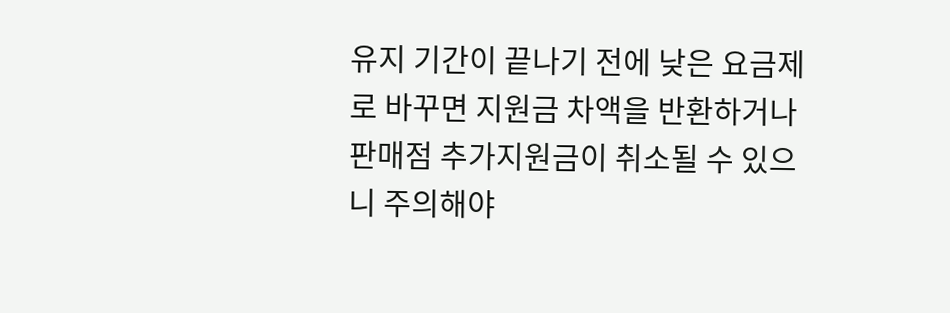유지 기간이 끝나기 전에 낮은 요금제로 바꾸면 지원금 차액을 반환하거나 판매점 추가지원금이 취소될 수 있으니 주의해야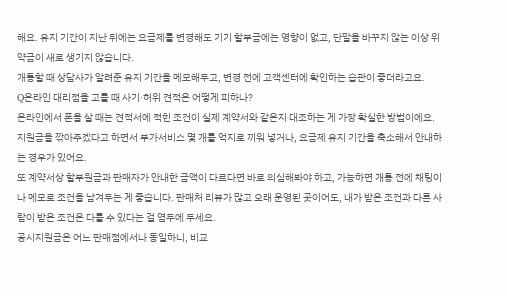해요. 유지 기간이 지난 뒤에는 요금제를 변경해도 기기 할부금에는 영향이 없고, 단말을 바꾸지 않는 이상 위약금이 새로 생기지 않습니다.
개통할 때 상담사가 알려준 유지 기간을 메모해두고, 변경 전에 고객센터에 확인하는 습관이 좋더라고요.
Q온라인 대리점을 고를 때 사기·허위 견적은 어떻게 피하나?
온라인에서 폰을 살 때는 견적서에 적힌 조건이 실제 계약서와 같은지 대조하는 게 가장 확실한 방법이에요. 지원금을 깎아주겠다고 하면서 부가서비스 몇 개를 억지로 끼워 넣거나, 요금제 유지 기간을 축소해서 안내하는 경우가 있어요.
또 계약서상 할부원금과 판매자가 안내한 금액이 다르다면 바로 의심해봐야 하고, 가능하면 개통 전에 채팅이나 메모로 조건을 남겨두는 게 좋습니다. 판매처 리뷰가 많고 오래 운영된 곳이어도, 내가 받은 조건과 다른 사람이 받은 조건은 다를 수 있다는 걸 염두에 두세요.
공시지원금은 어느 판매점에서나 동일하니, 비교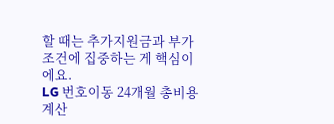할 때는 추가지원금과 부가조건에 집중하는 게 핵심이에요.
LG 번호이동 24개월 총비용 계산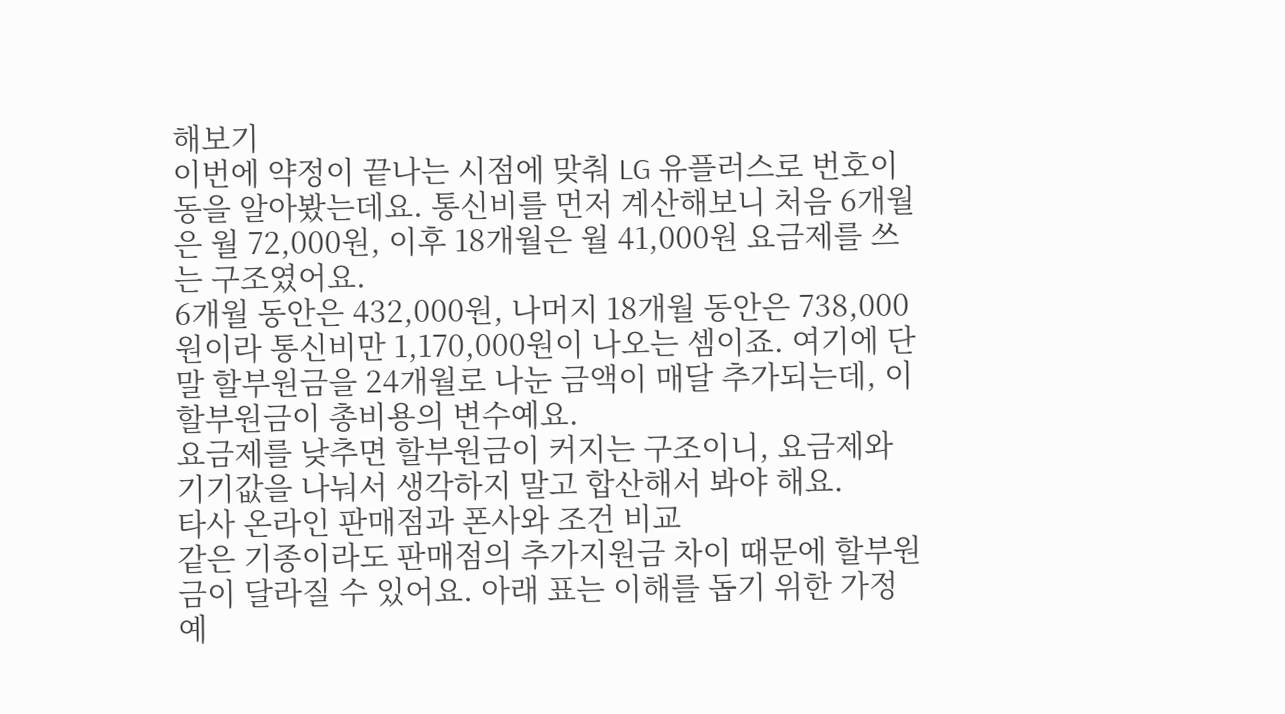해보기
이번에 약정이 끝나는 시점에 맞춰 LG 유플러스로 번호이동을 알아봤는데요. 통신비를 먼저 계산해보니 처음 6개월은 월 72,000원, 이후 18개월은 월 41,000원 요금제를 쓰는 구조였어요.
6개월 동안은 432,000원, 나머지 18개월 동안은 738,000원이라 통신비만 1,170,000원이 나오는 셈이죠. 여기에 단말 할부원금을 24개월로 나눈 금액이 매달 추가되는데, 이 할부원금이 총비용의 변수예요.
요금제를 낮추면 할부원금이 커지는 구조이니, 요금제와 기기값을 나눠서 생각하지 말고 합산해서 봐야 해요.
타사 온라인 판매점과 폰사와 조건 비교
같은 기종이라도 판매점의 추가지원금 차이 때문에 할부원금이 달라질 수 있어요. 아래 표는 이해를 돕기 위한 가정 예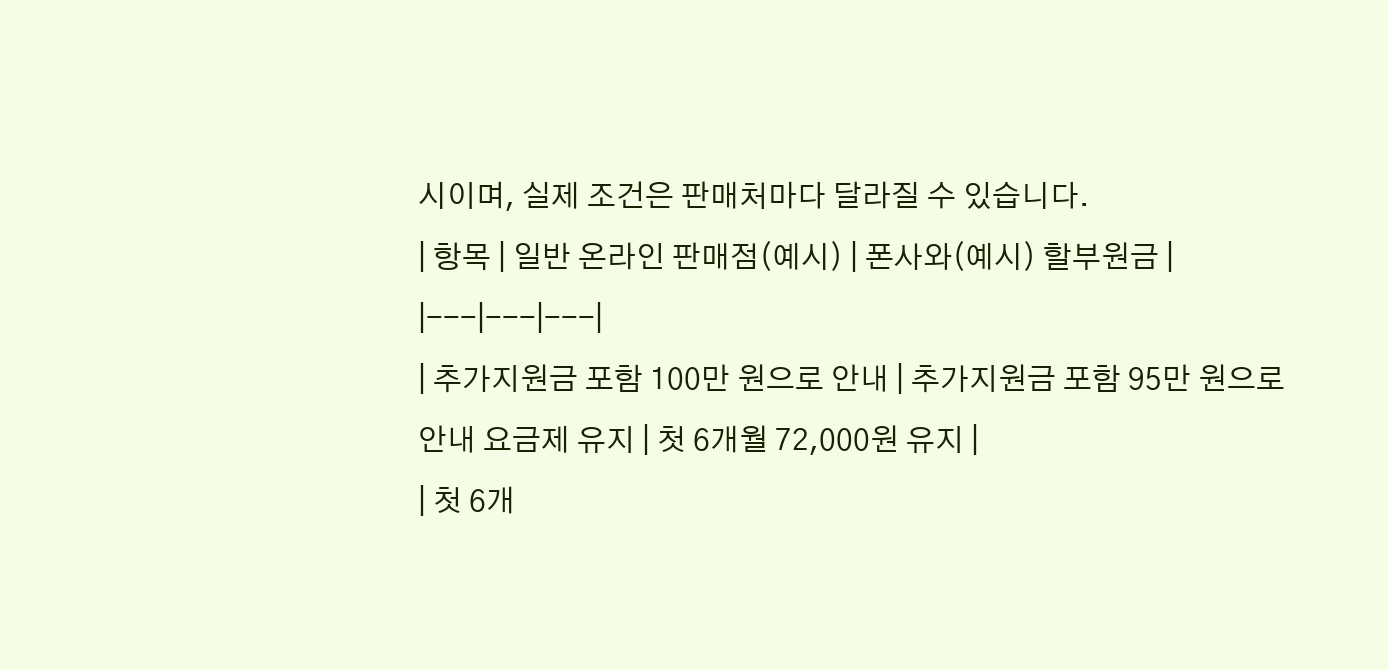시이며, 실제 조건은 판매처마다 달라질 수 있습니다.
| 항목 | 일반 온라인 판매점(예시) | 폰사와(예시) 할부원금 |
|---|---|---|
| 추가지원금 포함 100만 원으로 안내 | 추가지원금 포함 95만 원으로 안내 요금제 유지 | 첫 6개월 72,000원 유지 |
| 첫 6개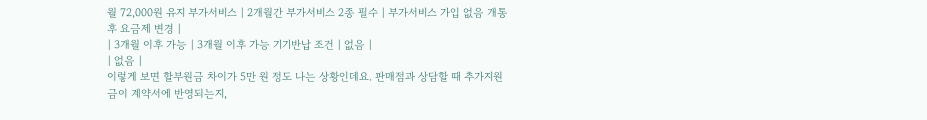월 72,000원 유지 부가서비스 | 2개월간 부가서비스 2종 필수 | 부가서비스 가입 없음 개통 후 요금제 변경 |
| 3개월 이후 가능 | 3개월 이후 가능 기기반납 조건 | 없음 |
| 없음 |
이렇게 보면 할부원금 차이가 5만 원 정도 나는 상황인데요. 판매점과 상담할 때 추가지원금이 계약서에 반영되는지,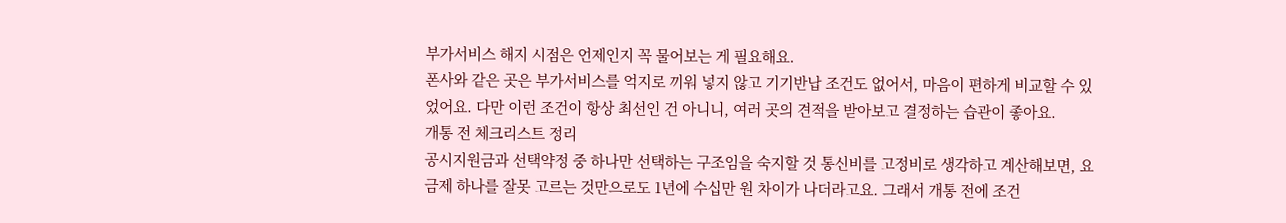부가서비스 해지 시점은 언제인지 꼭 물어보는 게 필요해요.
폰사와 같은 곳은 부가서비스를 억지로 끼워 넣지 않고 기기반납 조건도 없어서, 마음이 편하게 비교할 수 있었어요. 다만 이런 조건이 항상 최선인 건 아니니, 여러 곳의 견적을 받아보고 결정하는 습관이 좋아요.
개통 전 체크리스트 정리
공시지원금과 선택약정 중 하나만 선택하는 구조임을 숙지할 것 통신비를 고정비로 생각하고 계산해보면, 요금제 하나를 잘못 고르는 것만으로도 1년에 수십만 원 차이가 나더라고요. 그래서 개통 전에 조건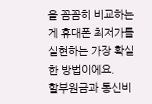을 꼼꼼히 비교하는 게 휴대폰 최저가를 실현하는 가장 확실한 방법이에요.
할부원금과 통신비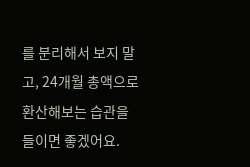를 분리해서 보지 말고, 24개월 총액으로 환산해보는 습관을 들이면 좋겠어요.